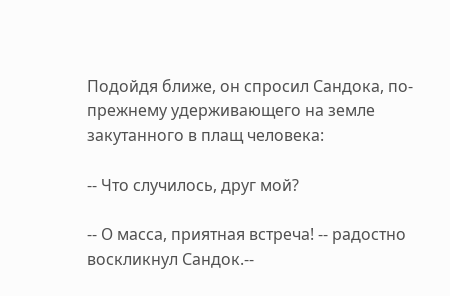Подойдя ближе, он спросил Сандока, по-прежнему удерживающего на земле закутанного в плащ человека:

-- Что случилось, друг мой?

-- О масса, приятная встреча! -- радостно воскликнул Сандок.--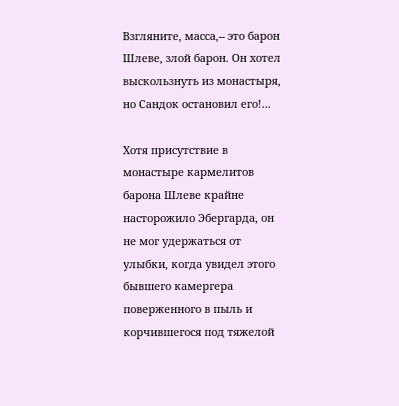Взгляните, масса,-- это барон Шлеве, злой барон. Он хотел выскользнуть из монастыря, но Сандок остановил его!...

Хотя присутствие в монастыре кармелитов барона Шлеве крайне насторожило Эбергарда, он не мог удержаться от улыбки, когда увидел этого бывшего камергера поверженного в пыль и корчившегося под тяжелой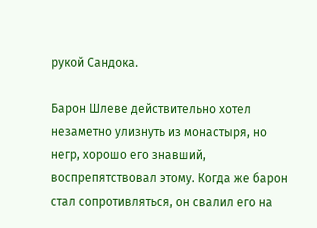рукой Сандока.

Барон Шлеве действительно хотел незаметно улизнуть из монастыря, но негр, хорошо его знавший, воспрепятствовал этому. Когда же барон стал сопротивляться, он свалил его на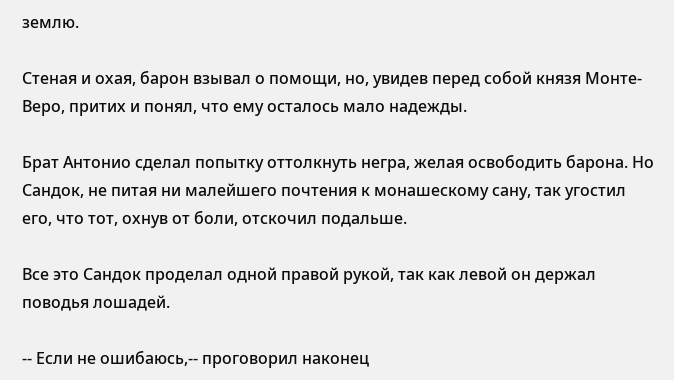землю.

Стеная и охая, барон взывал о помощи, но, увидев перед собой князя Монте-Веро, притих и понял, что ему осталось мало надежды.

Брат Антонио сделал попытку оттолкнуть негра, желая освободить барона. Но Сандок, не питая ни малейшего почтения к монашескому сану, так угостил его, что тот, охнув от боли, отскочил подальше.

Все это Сандок проделал одной правой рукой, так как левой он держал поводья лошадей.

-- Если не ошибаюсь,-- проговорил наконец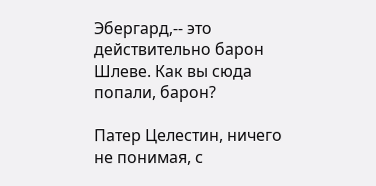Эбергард,-- это действительно барон Шлеве. Как вы сюда попали, барон?

Патер Целестин, ничего не понимая, с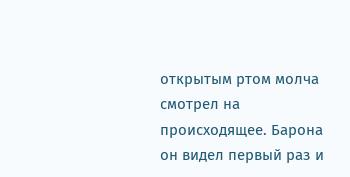открытым ртом молча смотрел на происходящее. Барона он видел первый раз и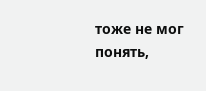тоже не мог понять,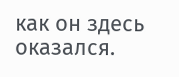как он здесь оказался.